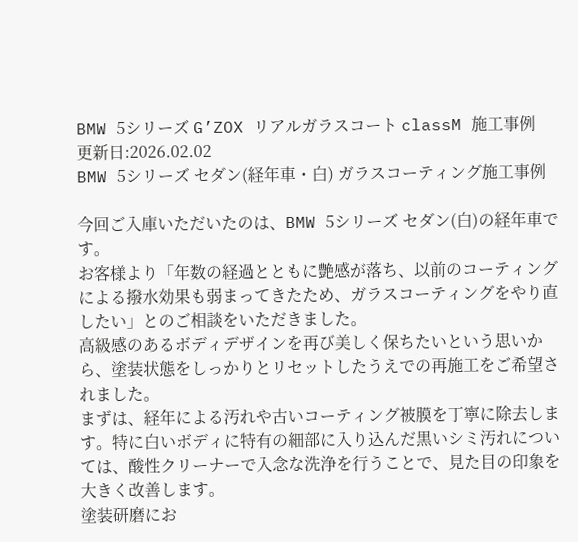BMW 5シリーズ G’ZOX リアルガラスコート classM 施工事例
更新日:2026.02.02
BMW 5シリーズ セダン(経年車・白) ガラスコーティング施工事例

今回ご入庫いただいたのは、BMW 5シリーズ セダン(白)の経年車です。
お客様より「年数の経過とともに艶感が落ち、以前のコーティングによる撥水効果も弱まってきたため、ガラスコーティングをやり直したい」とのご相談をいただきました。
高級感のあるボディデザインを再び美しく保ちたいという思いから、塗装状態をしっかりとリセットしたうえでの再施工をご希望されました。
まずは、経年による汚れや古いコーティング被膜を丁寧に除去します。特に白いボディに特有の細部に入り込んだ黒いシミ汚れについては、酸性クリーナーで入念な洗浄を行うことで、見た目の印象を大きく改善します。
塗装研磨にお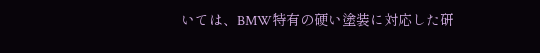いては、BMW特有の硬い塗装に対応した研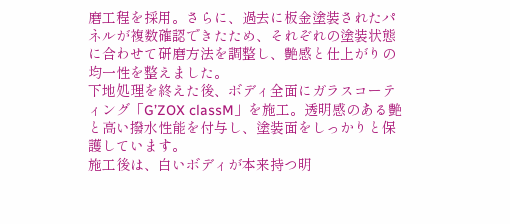磨工程を採用。さらに、過去に板金塗装されたパネルが複数確認できたため、それぞれの塗装状態に合わせて研磨方法を調整し、艶感と仕上がりの均一性を整えました。
下地処理を終えた後、ボディ全面にガラスコーティング「G’ZOX classM」を施工。透明感のある艶と高い撥水性能を付与し、塗装面をしっかりと保護しています。
施工後は、白いボディが本来持つ明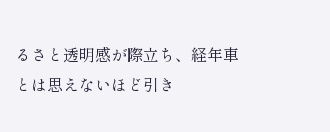るさと透明感が際立ち、経年車とは思えないほど引き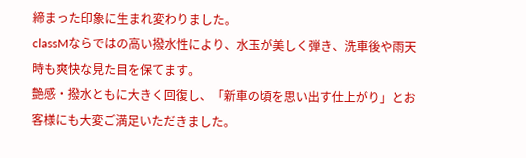締まった印象に生まれ変わりました。
classMならではの高い撥水性により、水玉が美しく弾き、洗車後や雨天時も爽快な見た目を保てます。
艶感・撥水ともに大きく回復し、「新車の頃を思い出す仕上がり」とお客様にも大変ご満足いただきました。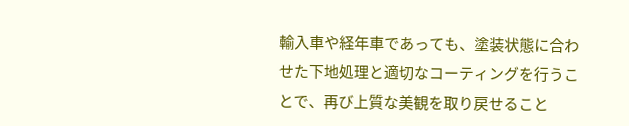輸入車や経年車であっても、塗装状態に合わせた下地処理と適切なコーティングを行うことで、再び上質な美観を取り戻せること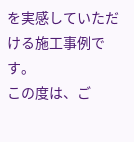を実感していただける施工事例です。
この度は、ご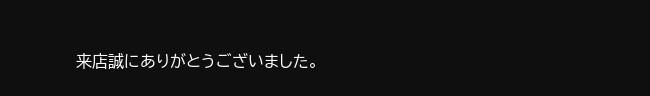来店誠にありがとうございました。